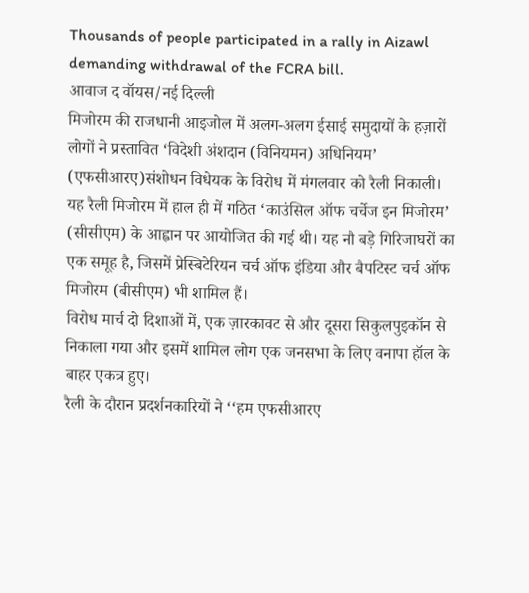Thousands of people participated in a rally in Aizawl demanding withdrawal of the FCRA bill.
आवाज द वॉयस/नई दिल्ली
मिजोरम की राजधानी आइजोल में अलग-अलग ईसाई समुदायों के हज़ारों लोगों ने प्रस्तावित ‘विदेशी अंशदान (विनियमन) अधिनियम’ (एफसीआरए)संशोधन विधेयक के विरोध में मंगलवार को रैली निकाली।
यह रैली मिजोरम में हाल ही में गठित ‘काउंसिल ऑफ चर्चेज इन मिजोरम’ (सीसीएम) के आह्वान पर आयोजित की गई थी। यह नौ बड़े गिरिजाघरों का एक समूह है, जिसमें प्रेस्बिटेरियन चर्च ऑफ इंडिया और बैपटिस्ट चर्च ऑफ मिजोरम (बीसीएम) भी शामिल हैं।
विरोध मार्च दो दिशाओं में, एक ज़ारकावट से और दूसरा सिकुलपुइकॉन से निकाला गया और इसमें शामिल लोग एक जनसभा के लिए वनापा हॉल के बाहर एकत्र हुए।
रैली के दौरान प्रदर्शनकारियों ने ‘‘हम एफसीआरए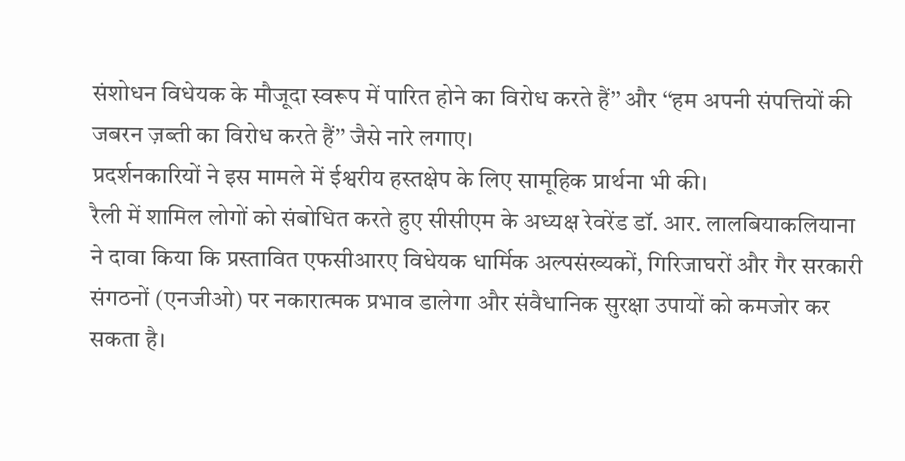संशोधन विधेयक के मौजूदा स्वरूप में पारित होने का विरोध करते हैं’’ और ‘‘हम अपनी संपत्तियों की जबरन ज़ब्ती का विरोध करते हैं’’ जैसे नारे लगाए।
प्रदर्शनकारियों ने इस मामले में ईश्वरीय हस्तक्षेप के लिए सामूहिक प्रार्थना भी की।
रैली में शामिल लोगों को संबोधित करते हुए सीसीएम के अध्यक्ष रेवरेंड डॉ. आर. लालबियाकलियाना ने दावा किया कि प्रस्तावित एफसीआरए विधेयक धार्मिक अल्पसंख्यकों, गिरिजाघरों और गैर सरकारी संगठनों (एनजीओ) पर नकारात्मक प्रभाव डालेगा और संवैधानिक सुरक्षा उपायों को कमजोर कर सकता है।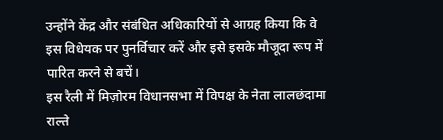उन्होंने केंद्र और संबंधित अधिकारियों से आग्रह किया कि वे इस विधेयक पर पुनर्विचार करें और इसे इसके मौजूदा रूप में पारित करने से बचें।
इस रैली में मिज़ोरम विधानसभा में विपक्ष के नेता लालछंदामा राल्ते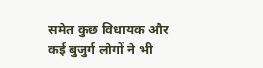समेत कुछ विधायक और कई बुजुर्ग लोगों ने भी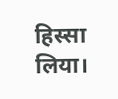हिस्सा लिया।